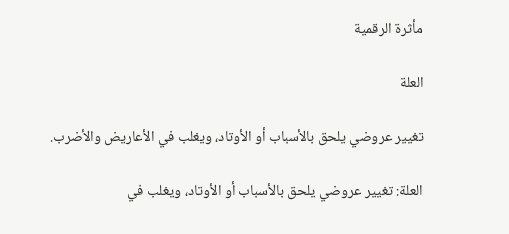مأثرة الرقمية

العلة

تغيير عروضي يلحق بالأسباب أو الأوتاد، ويغلب في الأعاريض والأضرب.

العلة: تغيير عروضي يلحق بالأسباب أو الأوتاد، ويغلب في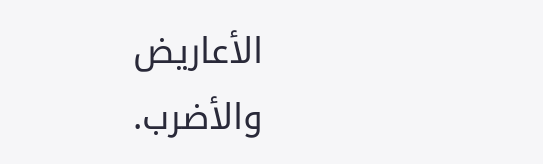الأعاريض والأضرب.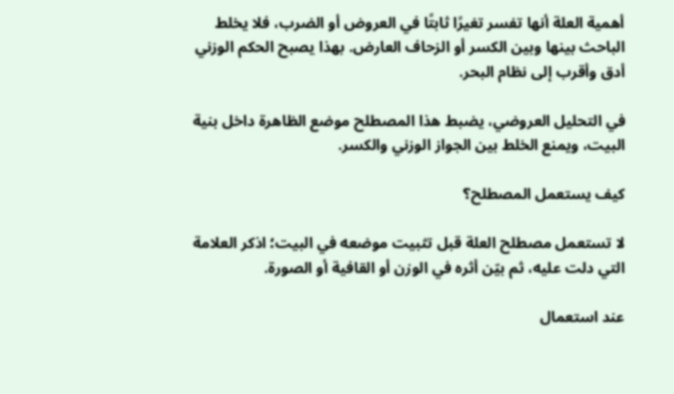أهمية العلة أنها تفسر تغيرًا ثابتًا في العروض أو الضرب، فلا يخلط الباحث بينها وبين الكسر أو الزحاف العارض. بهذا يصبح الحكم الوزني أدق وأقرب إلى نظام البحر.

في التحليل العروضي، يضبط هذا المصطلح موضع الظاهرة داخل بنية البيت، ويمنع الخلط بين الجواز الوزني والكسر.

كيف يستعمل المصطلح؟

لا تستعمل مصطلح العلة قبل تثبيت موضعه في البيت؛ اذكر العلامة التي دلت عليه، ثم بيّن أثره في الوزن أو القافية أو الصورة.

عند استعمال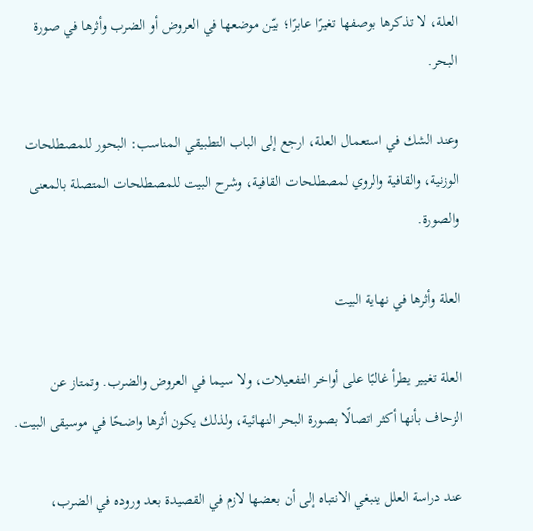العلة، لا تذكرها بوصفها تغيرًا عابرًا؛ بيّن موضعها في العروض أو الضرب وأثرها في صورة البحر.

وعند الشك في استعمال العلة، ارجع إلى الباب التطبيقي المناسب: البحور للمصطلحات الوزنية، والقافية والروي لمصطلحات القافية، وشرح البيت للمصطلحات المتصلة بالمعنى والصورة.

العلة وأثرها في نهاية البيت

العلة تغيير يطرأ غالبًا على أواخر التفعيلات، ولا سيما في العروض والضرب. وتمتاز عن الزحاف بأنها أكثر اتصالًا بصورة البحر النهائية، ولذلك يكون أثرها واضحًا في موسيقى البيت.

عند دراسة العلل ينبغي الانتباه إلى أن بعضها لازم في القصيدة بعد وروده في الضرب،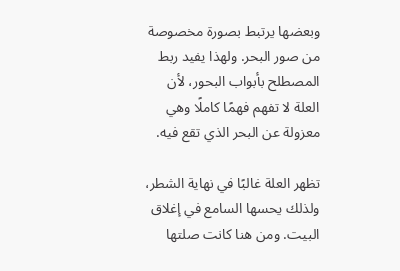وبعضها يرتبط بصورة مخصوصة من صور البحر. ولهذا يفيد ربط المصطلح بأبواب البحور، لأن العلة لا تفهم فهمًا كاملًا وهي معزولة عن البحر الذي تقع فيه.

تظهر العلة غالبًا في نهاية الشطر، ولذلك يحسها السامع في إغلاق البيت. ومن هنا كانت صلتها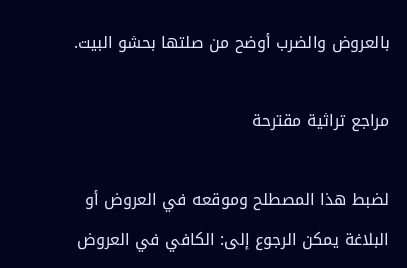بالعروض والضرب أوضح من صلتها بحشو البيت.

مراجع تراثية مقترحة

لضبط هذا المصطلح وموقعه في العروض أو البلاغة يمكن الرجوع إلى: الكافي في العروض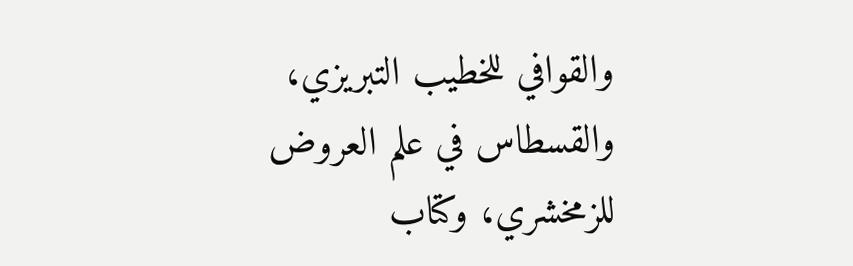والقوافي للخطيب التبريزي، والقسطاس في علم العروض للزمخشري، وكتاب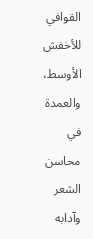القوافي للأخفش الأوسط، والعمدة في محاسن الشعر وآدابه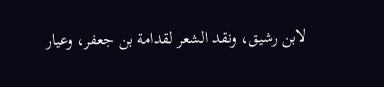لابن رشيق، ونقد الشعر لقدامة بن جعفر، وعيار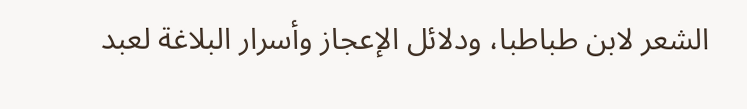الشعر لابن طباطبا، ودلائل الإعجاز وأسرار البلاغة لعبد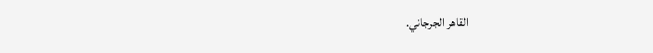القاهر الجرجاني.